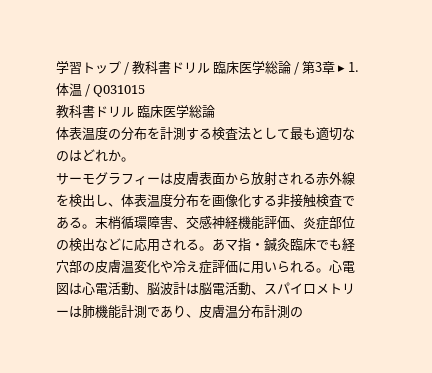学習トップ / 教科書ドリル 臨床医学総論 / 第3章 ▸ 1. 体温 / Q031015
教科書ドリル 臨床医学総論
体表温度の分布を計測する検査法として最も適切なのはどれか。
サーモグラフィーは皮膚表面から放射される赤外線を検出し、体表温度分布を画像化する非接触検査である。末梢循環障害、交感神経機能評価、炎症部位の検出などに応用される。あマ指・鍼灸臨床でも経穴部の皮膚温変化や冷え症評価に用いられる。心電図は心電活動、脳波計は脳電活動、スパイロメトリーは肺機能計測であり、皮膚温分布計測の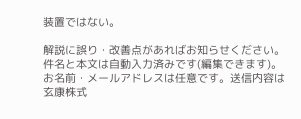装置ではない。

解説に誤り・改善点があればお知らせください。件名と本文は自動入力済みです(編集できます)。お名前・メールアドレスは任意です。送信内容は玄康株式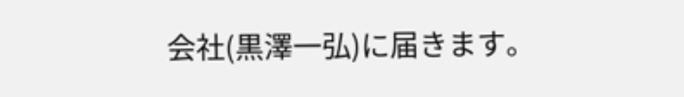会社(黒澤一弘)に届きます。